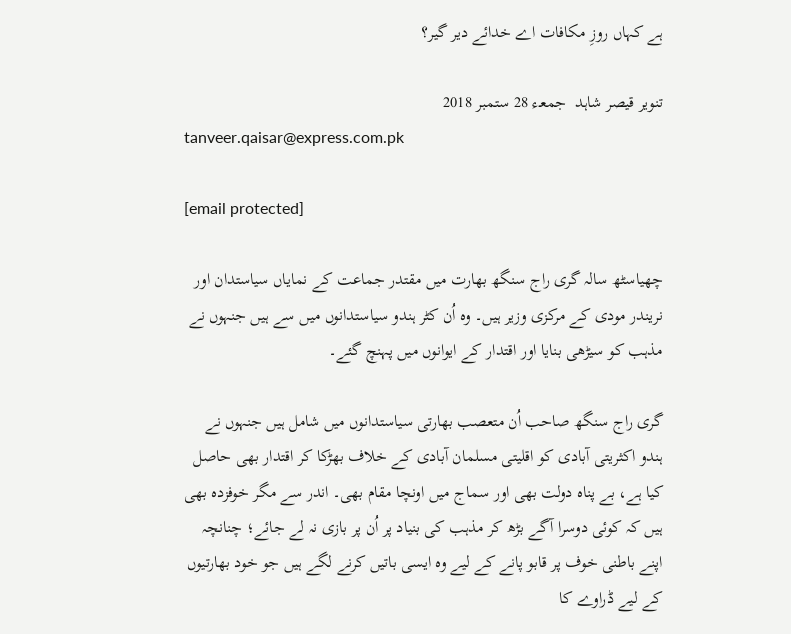ہے کہاں روزِ مکافات اے خدائے دیر گیر؟

تنویر قیصر شاہد  جمعـء 28 ستمبر 2018
tanveer.qaisar@express.com.pk

[email protected]

چھیاسٹھ سالہ گری راج سنگھ بھارت میں مقتدر جماعت کے نمایاں سیاستدان اور نریندر مودی کے مرکزی وزیر ہیں۔ وہ اُن کٹر ہندو سیاستدانوں میں سے ہیں جنہوں نے مذہب کو سیڑھی بنایا اور اقتدار کے ایوانوں میں پہنچ گئے۔

گری راج سنگھ صاحب اُن متعصب بھارتی سیاستدانوں میں شامل ہیں جنہوں نے ہندو اکثریتی آبادی کو اقلیتی مسلمان آبادی کے خلاف بھڑکا کر اقتدار بھی حاصل کیا ہے، بے پناہ دولت بھی اور سماج میں اونچا مقام بھی۔ اندر سے مگر خوفزدہ بھی ہیں کہ کوئی دوسرا آگے بڑھ کر مذہب کی بنیاد پر اُن پر بازی نہ لے جائے؛ چنانچہ اپنے باطنی خوف پر قابو پانے کے لیے وہ ایسی باتیں کرنے لگے ہیں جو خود بھارتیوں کے لیے ڈراوے کا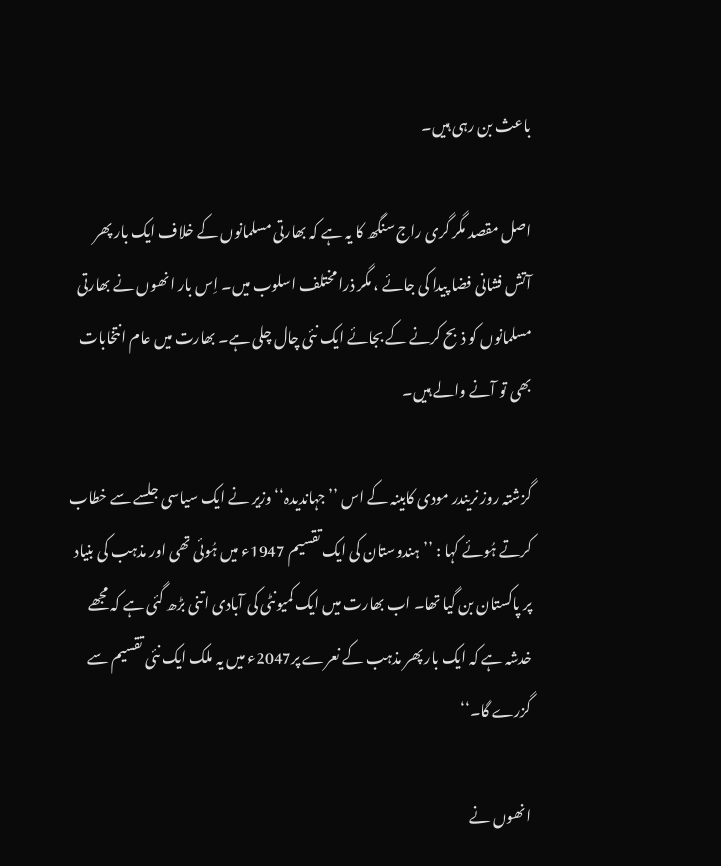باعث بن رہی ہیں۔

اصل مقصد مگر گری راج سنگھ کا یہ ہے کہ بھارتی مسلمانوں کے خلاف ایک بار پھر آتش فشانی فضا پیدا کی جائے ، مگر ذرا مختلف اسلوب میں۔ اِس بار انھوں نے بھارتی مسلمانوں کو ذبح کرنے کے بجائے ایک نئی چال چلی ہے۔ بھارت میں عام انتخابات بھی تو آنے والے ہیں۔

گزشتہ روز نریندر مودی کابینہ کے اس ’’جہاندیدہ‘‘ وزیر نے ایک سیاسی جلسے سے خطاب کرتے ہُوئے کہا : ’’ہندوستان کی ایک تقسیم 1947ء میں ہُوئی تھی اور مذہب کی بنیاد پر پاکستان بن گیا تھا۔ اب بھارت میں ایک کمیونٹی کی آبادی اتنی بڑھ گئی ہے کہ مجھے خدشہ ہے کہ ایک بار پھر مذہب کے نعرے پر2047ء میں یہ ملک ایک نئی تقسیم سے گزرے گا۔‘‘

انھوں نے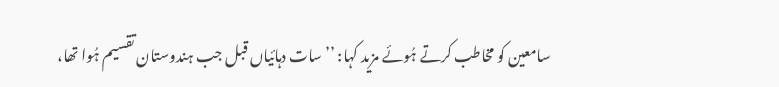سامعین کو مخاطب کرتے ہُوئے مزید کہا: ’’سات دہائیاں قبل جب ہندوستان تقسیم ہُوا تھا،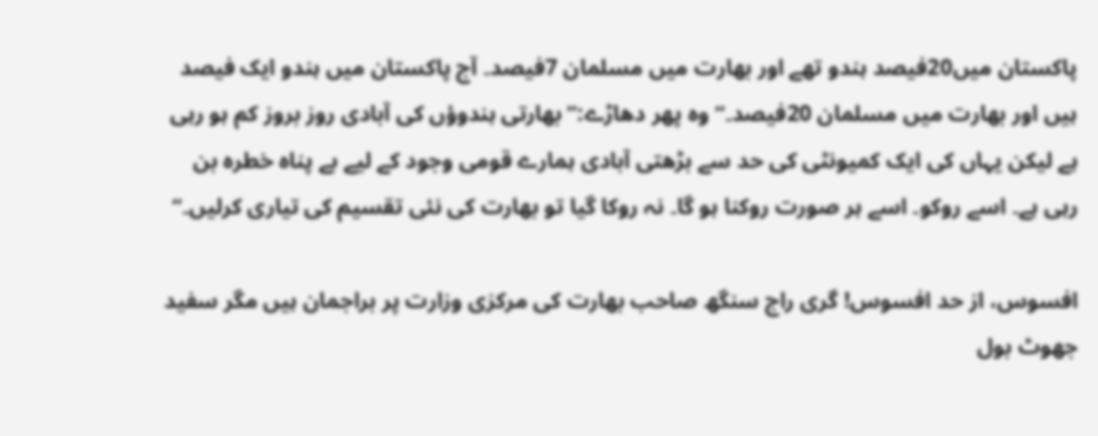پاکستان میں20فیصد ہندو تھے اور بھارت میں مسلمان 7فیصد۔ آج پاکستان میں ہندو ایک فیصد ہیں اور بھارت میں مسلمان 20فیصد۔‘‘ وہ پھر دھاڑے:’’ بھارتی ہندوؤں کی آبادی روز بروز کم ہو رہی ہے لیکن یہاں کی ایک کمیونٹی کی حد سے بڑھتی آبادی ہمارے قومی وجود کے لیے بے پناہ خطرہ بن رہی ہے۔ اسے روکو۔ اسے ہر صورت روکنا ہو گا۔ نہ روکا گیا تو بھارت کی نئی تقسیم کی تیاری کرلیں۔‘‘

افسوس، از حد افسوس! گری راج سنگھ صاحب بھارت کی مرکزی وزارت پر براجمان ہیں مگر سفید جھوٹ بول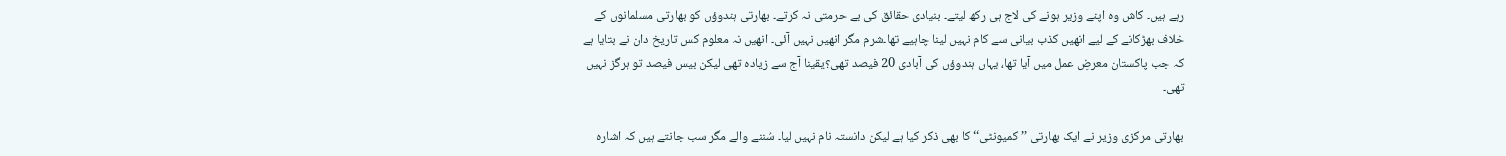رہے ہیں۔ کاش وہ اپنے وزیر ہونے کی لاج ہی رکھ لیتے۔ بنیادی حقائق کی بے حرمتی نہ کرتے۔ بھارتی ہندوؤں کو بھارتی مسلمانوں کے خلاف بھڑکانے کے لیے انھیں کذب بیانی سے کام نہیں لینا چاہیے تھا۔شرم مگر انھیں نہیں آئی۔ انھیں نہ معلوم کس تاریخ دان نے بتایا ہے کہ جب پاکستان معرضِ عمل میں آیا تھا، یہاں ہندوؤں کی آبادی 20 فیصد تھی؟یقینا آج سے زیادہ تھی لیکن بیس فیصد تو ہرگز نہیں تھی۔

بھارتی مرکزی وزیر نے ایک بھارتی ’’کمیونٹی‘‘ کا بھی ذکر کیا ہے لیکن دانستہ نام نہیں لیا۔ سُننے والے مگر سب جانتے ہیں کہ اشارہ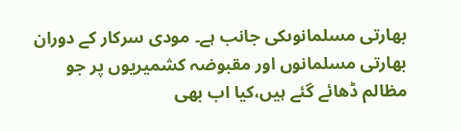بھارتی مسلمانوںکی جانب ہے۔ مودی سرکار کے دوران بھارتی مسلمانوں اور مقبوضہ کشمیریوں پر جو مظالم ڈھائے گئے ہیں،کیا اب بھی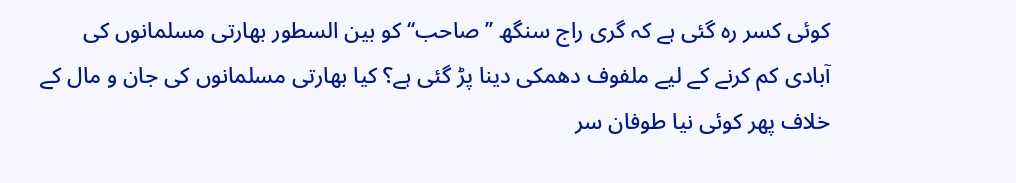کوئی کسر رہ گئی ہے کہ گری راج سنگھ ’’صاحب‘‘ کو بین السطور بھارتی مسلمانوں کی آبادی کم کرنے کے لیے ملفوف دھمکی دینا پڑ گئی ہے؟ کیا بھارتی مسلمانوں کی جان و مال کے خلاف پھر کوئی نیا طوفان سر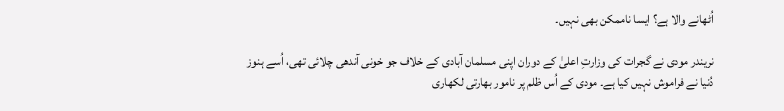اُٹھانے والا ہے؟ ایسا ناممکن بھی نہیں۔

نریندر مودی نے گجرات کی وزارتِ اعلیٰ کے دوران اپنی مسلمان آبادی کے خلاف جو خونی آندھی چلائی تھی، اُسے ہنوز دُنیا نے فراموش نہیں کیا ہے۔ مودی کے اُس ظلم پر نامور بھارتی لکھاری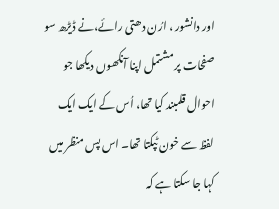اور دانشور ، ارُن دھتی رائے،نے ڈیڑھ سو صفحات پر مشتمل اپنا آنکھوں دیکھا جو احوال قلمبند کیا تھا، اُس کے ایک ایک لفظ سے خون ٹپکتا تھا۔ اس پس منظر میں کہا جا سکتا ہے کہ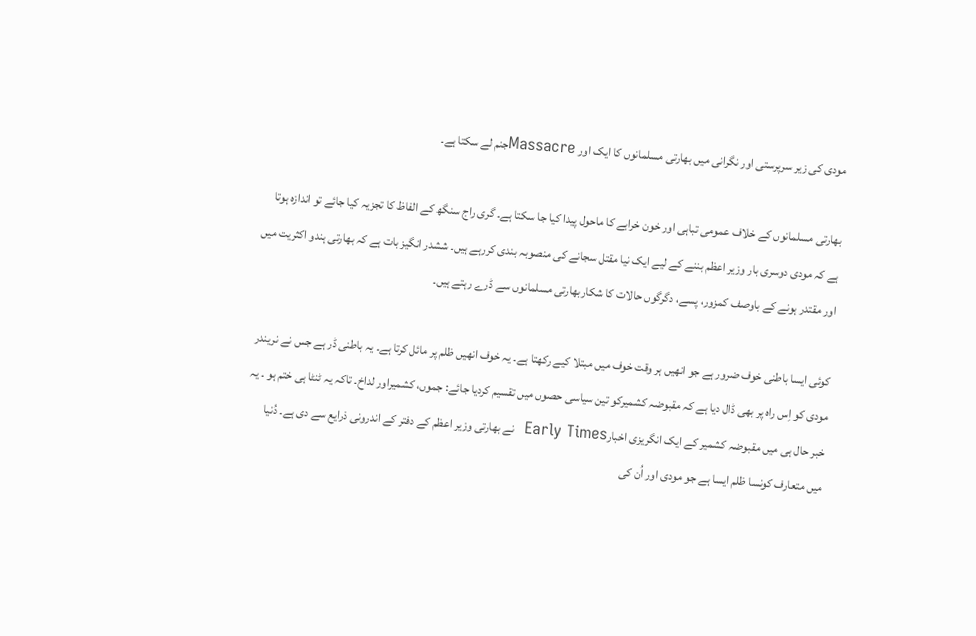مودی کی زیر سرپرستی اور نگرانی میں بھارتی مسلمانوں کا ایک اور Massacreجنم لے سکتا ہے۔

بھارتی مسلمانوں کے خلاف عمومی تباہی اور خون خرابے کا ماحول پیدا کیا جا سکتا ہے۔ گری راج سنگھ کے الفاظ کا تجزیہ کیا جائے تو اندازہ ہوتا ہے کہ مودی دوسری بار وزیر اعظم بننے کے لیے ایک نیا مقتل سجانے کی منصوبہ بندی کررہے ہیں۔ ششدر انگیز بات ہے کہ بھارتی ہندو اکثریت میں اور مقتدر ہونے کے باوصف کمزور، پسے، دگرگوں حالات کا شکاربھارتی مسلمانوں سے ڈرے رہتے ہیں۔

کوئی ایسا باطنی خوف ضرور ہے جو انھیں ہر وقت خوف میں مبتلا کیے رکھتا ہے۔ یہ خوف انھیں ظلم پر مائل کرتا ہے۔ یہ باطنی ڈر ہے جس نے نریندر مودی کو اِس راہ پر بھی ڈال دیا ہے کہ مقبوضہ کشمیرکو تین سیاسی حصوں میں تقسیم کردیا جائے: جموں، کشمیراور لداخ۔ تاکہ یہ ٹنٹا ہی ختم ہو ۔ یہ خبر حال ہی میں مقبوضہ کشمیر کے ایک انگریزی اخبارEarly Times  نے بھارتی وزیر اعظم کے دفتر کے اندرونی ذرایع سے دی ہے۔ دُنیا میں متعارف کونسا ظلم ایسا ہے جو مودی اور اُن کی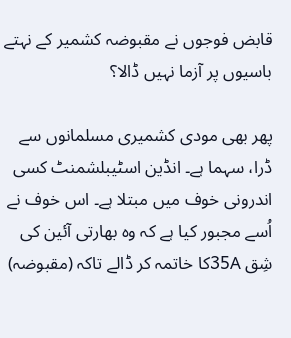قابض فوجوں نے مقبوضہ کشمیر کے نہتے باسیوں پر آزما نہیں ڈالا؟

پھر بھی مودی کشمیری مسلمانوں سے ڈرا، سہما ہے۔ انڈین اسٹیبلشمنٹ کسی اندرونی خوف میں مبتلا ہے۔ اس خوف نے اُسے مجبور کیا ہے کہ وہ بھارتی آئین کی شِق 35Aکا خاتمہ کر ڈالے تاکہ (مقبوضہ)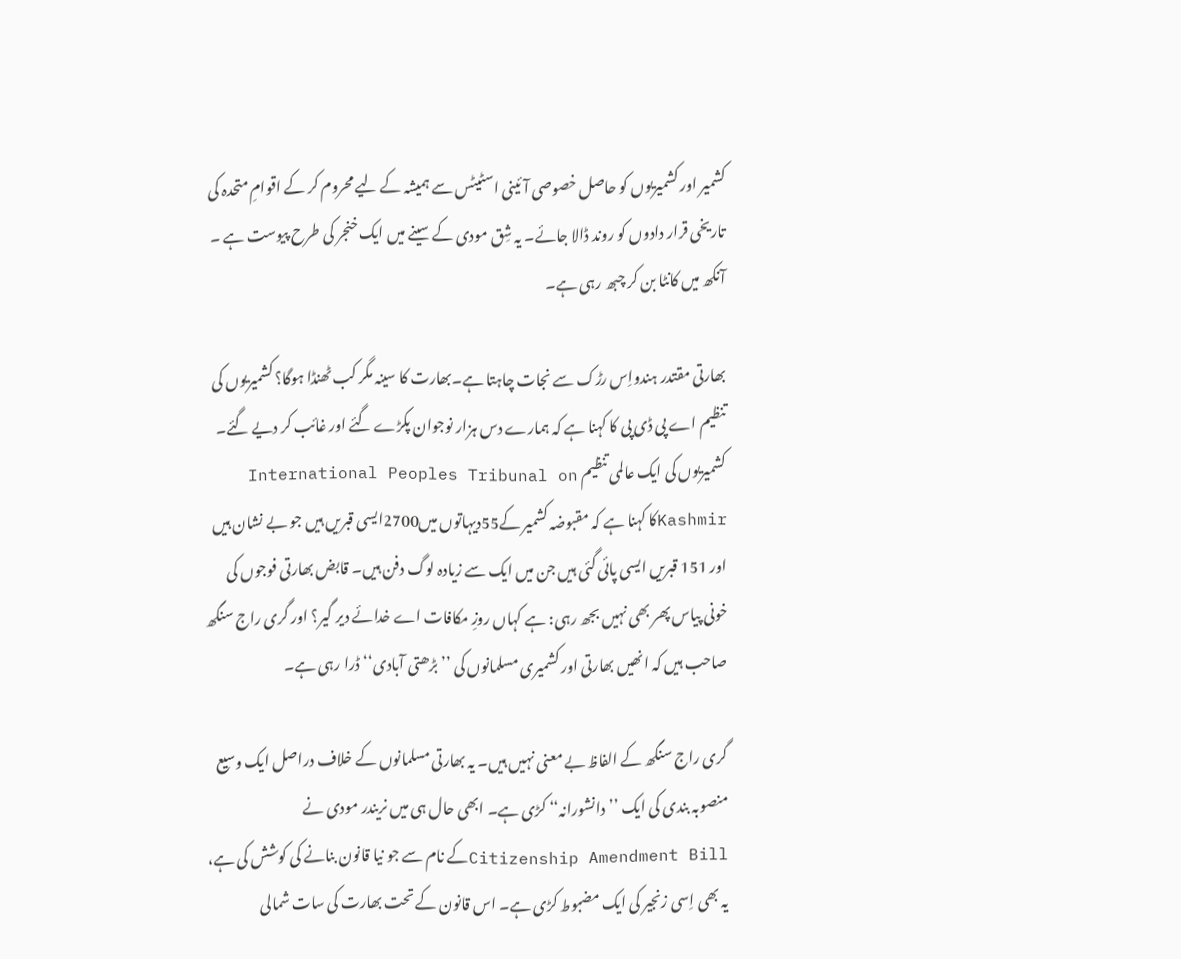کشمیر اور کشمیریوں کو حاصل خصوصی آئینی اسٹیٹس سے ہمیشہ کے لیے محروم کر کے اقوامِ متحدہ کی تاریخی قرار دادوں کو روند ڈالا جائے۔ یہ شِق مودی کے سینے میں ایک خنجر کی طرح پیوست ہے ۔ آنکھ میں کانٹا بن کر چبھ رہی ہے۔

بھارتی مقتدر ہندواِس رڑک سے نجات چاہتا ہے۔بھارت کا سینہ مگر کب ٹھنڈا ہوگا؟ کشمیریوں کی تنظیم اے پی ڈی پی کا کہنا ہے کہ ہمارے دس ہزار نوجوان پکڑے گئے اور غائب کر دیے گئے۔ کشمیریوں کی ایک عالمی تنظیم International Peoples Tribunal on Kashmirکا کہنا ہے کہ مقبوضہ کشمیر کے55دیہاتوں میں2700ایسی قبریں ہیں جو بے نشان ہیں اور 151 قبریں ایسی پائی گئی ہیں جن میں ایک سے زیادہ لوگ دفن ہیں۔ قابض بھارتی فوجوں کی خونی پیاس پھر بھی نہیں بجھ رہی: ہے کہاں روزِ مکافات اے خدائے دیر گیر؟ اور گری راج سنگھ صاحب ہیں کہ انھیں بھارتی اور کشمیری مسلمانوں کی ’’بڑھتی آبادی‘‘ ڈرا رہی ہے۔

گری راج سنگھ کے الفاظ بے معنی نہیں ہیں۔ یہ بھارتی مسلمانوں کے خلاف دراصل ایک وسیع منصوبہ بندی کی ایک ’’دانشورانہ‘‘ کڑی ہے۔ ابھی حال ہی میں نریندر مودی نے Citizenship Amendment Billکے نام سے جو نیا قانون بنانے کی کوشش کی ہے، یہ بھی اِسی زنجیر کی ایک مضبوط کڑی ہے۔ اس قانون کے تحت بھارت کی سات شمالی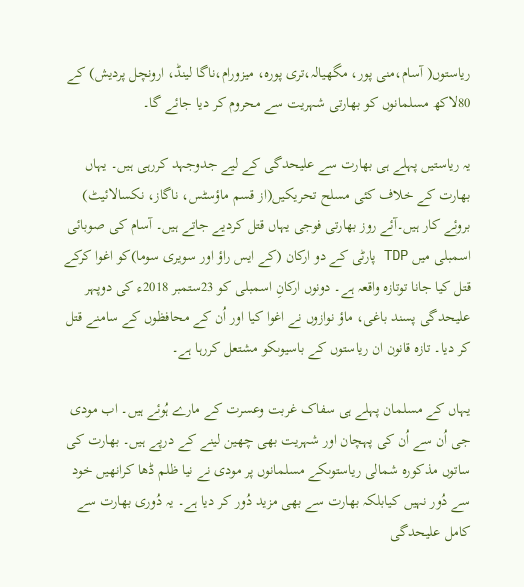ریاستوں( آسام،منی پور، مگھیالہ،تری پورہ، میزورام،ناگا لینڈ، ارونچل پردیش) کے 80لاکھ مسلمانوں کو بھارتی شہریت سے محروم کر دیا جائے گا۔

یہ ریاستیں پہلے ہی بھارت سے علیحدگی کے لیے جدوجہد کررہی ہیں۔ یہاں بھارت کے خلاف کئی مسلح تحریکیں(از قسم ماؤسٹس، ناگاز، نکسالائیٹ) بروئے کار ہیں۔آئے روز بھارتی فوجی یہاں قتل کردیے جاتے ہیں۔ آسام کی صوبائی اسمبلی میں TDP پارٹی کے دو ارکان (کے ایس راؤ اور سویری سوما)کو اغوا کرکے قتل کیا جانا توتازہ واقعہ ہے۔ دونوں ارکانِ اسمبلی کو 23ستمبر 2018ء کی دوپہر علیحدگی پسند باغی، ماؤ نوازوں نے اغوا کیا اور اُن کے محافظوں کے سامنے قتل کر دیا۔ تازہ قانون ان ریاستوں کے باسیوںکو مشتعل کررہا ہے۔

یہاں کے مسلمان پہلے ہی سفاک غربت وعسرت کے مارے ہُوئے ہیں۔ اب مودی جی اُن سے اُن کی پہچان اور شہریت بھی چھین لینے کے درپے ہیں۔ بھارت کی ساتوں مذکورہ شمالی ریاستوںکے مسلمانوں پر مودی نے نیا ظلم ڈھا کرانھیں خود سے دُور نہیں کیابلکہ بھارت سے بھی مزید دُور کر دیا ہے۔ یہ دُوری بھارت سے کامل علیحدگی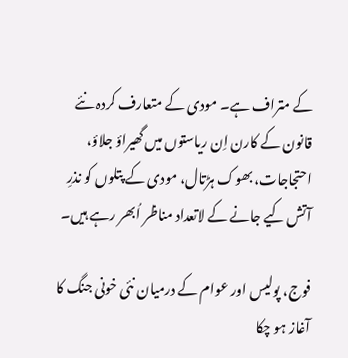کے متراف ہے۔ مودی کے متعارف کردہ نئے قانون کے کارن اِن ریاستوں میں گھیراؤ جلاؤ، احتجاجات، بھوک ہڑتال، مودی کے پتلوں کو نذرِ آتش کیے جانے کے لاتعداد مناظر اُبھر رہے ہیں۔

فوج، پولیس اور عوام کے درمیان نئی خونی جنگ کا آغاز ہو چکا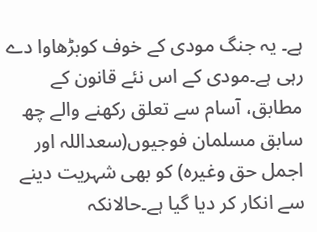ہے۔ یہ جنگ مودی کے خوف کوبڑھاوا دے رہی ہے۔مودی کے اس نئے قانون کے مطابق، آسام سے تعلق رکھنے والے چھ سابق مسلمان فوجیوں(سعداللہ اور اجمل حق وغیرہ) کو بھی شہریت دینے سے انکار کر دیا گیا ہے۔حالانکہ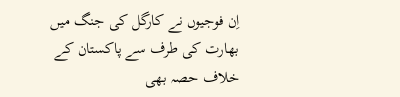اِن فوجیوں نے کارگل کی جنگ میں بھارت کی طرف سے پاکستان کے خلاف حصہ بھی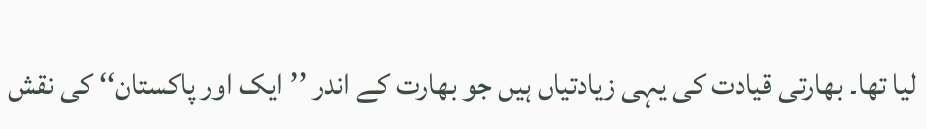لیا تھا۔ بھارتی قیادت کی یہی زیادتیاں ہیں جو بھارت کے اندر ’’ایک اور پاکستان‘‘ کی نقش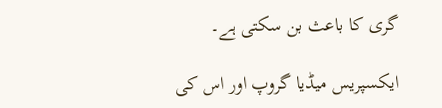گری کا باعث بن سکتی ہے۔

ایکسپریس میڈیا گروپ اور اس کی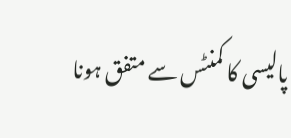پالیسی کا کمنٹس سے متفق ہونا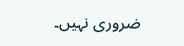ضروری نہیں۔